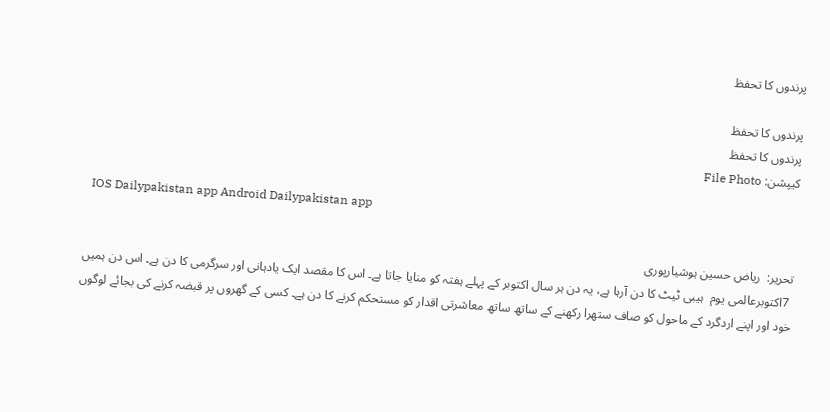پرندوں کا تحفظ

پرندوں کا تحفظ
پرندوں کا تحفظ
کیپشن: File Photo

  IOS Dailypakistan app Android Dailypakistan app

تحریر:  ریاض حسین ہوشیارپوری
 7اکتوبرعالمی یوم  ہیبی ٹیٹ کا دن آرہا ہے، یہ دن ہر سال اکتوبر کے پہلے ہفتہ کو منایا جاتا ہے۔ اس کا مقصد ایک یادہانی اور سرگرمی کا دن ہے۔ اس دن ہمیں خود اور اپنے اردگرد کے ماحول کو صاف ستھرا رکھنے کے ساتھ ساتھ معاشرتی اقدار کو مستحکم کرنے کا دن ہے۔ کسی کے گھروں پر قبضہ کرنے کی بجائے لوگوں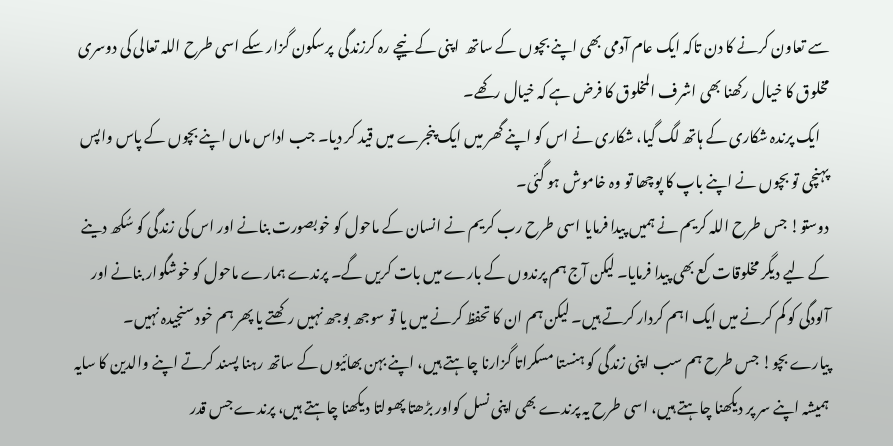سے تعاون کرنے کا دن تاکہ ایک عام آدمی بھی اپنے بچوں کے ساتھ  اپنی کے نیچے رہ کرزندگی  پرسکون گزار سکے اسی طرح اللہ تعالی کی دوسری مخلوق کا خیال رکھنا بھی اشرف المخلوق کا فرض ہے کہ خیال رکھے۔
   ایک پرندہ شکاری کے ہاتھ لگ گیا، شکاری نے اس کو اپنے گھر میں ایک پنجرے میں قید کر دیا۔ جب اداس ماں اپنے بچوں کے پاس واپس پہنچی تو بچوں نے اپنے باپ کا پوچھا تو وہ خاموش ہو گئی۔
دوستو! جس طرح اللہ کریم نے ہمیں پیدا فرمایا اسی طرح رب کریم نے انسان کے ماحول کو خوبصورت بنانے اور اس کی زندگی کو سُکھ دینے کے لیے دیگر مخلوقات کع بھی پیدا فرمایا۔ لیکن آج ہم پرندوں کے بارے میں بات کریں گے۔ پرندے ہمارے ماحول کو خوشگوار بنانے اور آلودگی کو کم کرنے میں ایک اہم کردار کرتے ہیں۔ لیکن ہم ان کا تحفظ کرنے میں یا تو سوجھ بوجھ نہیں رکھتے یا پھر ہم خود سنجیدہ نہیں۔
پیارے بچو! جس طرح ہم سب اپنی زندگی کو ہنستا مسکراتا گزارنا چاہتے ہیں، اپنے بہن بھائیوں کے ساتھ رہنا پسند کرتے اپنے والدین کا سایہ ہمیشہ اپنے سر پر دیکھنا چاہتے ہیں، اسی طرح یہ پرندے بھی اپنی نسل کواور بڑھتا پھولتا دیکھنا چاہتے ہیں، پرندے جس قدر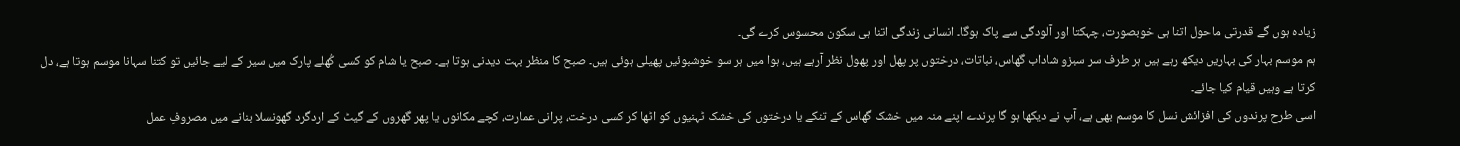زیادہ ہوں گے قدرتی ماحول اتنا ہی خوبصورت، چہکتا اور آلودگی سے پاک ہوگا۔ انسانی زندگی اتنا ہی سکون محسوس کرے گی۔
ہم موسم بہار کی بہاریں دیکھ رہے ہیں ہر طرف سر سبزو شاداب گھاس، نباتات، درختوں پر پھل اور پھول نظر آرہے ہیں، ہوا میں ہر سو خوشبوئیں پھیلی ہوئی ہیں۔ صبح کا منظر بہت دیدنی ہوتا ہے۔ صبح یا شام کو کسی کُھلے پارک میں سیر کے لیے جائیں تو کتنا سہانا موسم ہوتا ہے، دل کرتا ہے وہیں قیام کیا جائے۔
اسی طرح پرندوں کی افزائش نسل کا موسم بھی ہے، آپ نے دیکھا ہو گا پرندے اپنے منہ میں خشک گھاس کے تنکے یا درختوں کی خشک ٹہنیوں کو اٹھا کر کسی درخت، پرانی عمارت، کچے مکانوں یا پھر گھروں کے گیٹ کے اردگرد گھونسلا بنانے میں مصروفِ عمل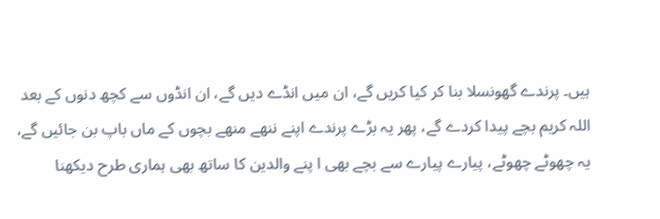ہیں۔ پرندے گھونسلا بنا کر کیا کریں گے، ان میں انڈے دیں گے، ان انڈوں سے کچھ دنوں کے بعد اللہ کریم بچے پیدا کردے گے، پھر یہ بڑے پرندے اپنے ننھے منھے بچوں کے ماں باپ بن جائیں گے، یہ چھوٹے چھوٹے، پیارے پیارے سے بچے بھی ا پنے والدین کا ساتھ بھی ہماری طرح دیکھنا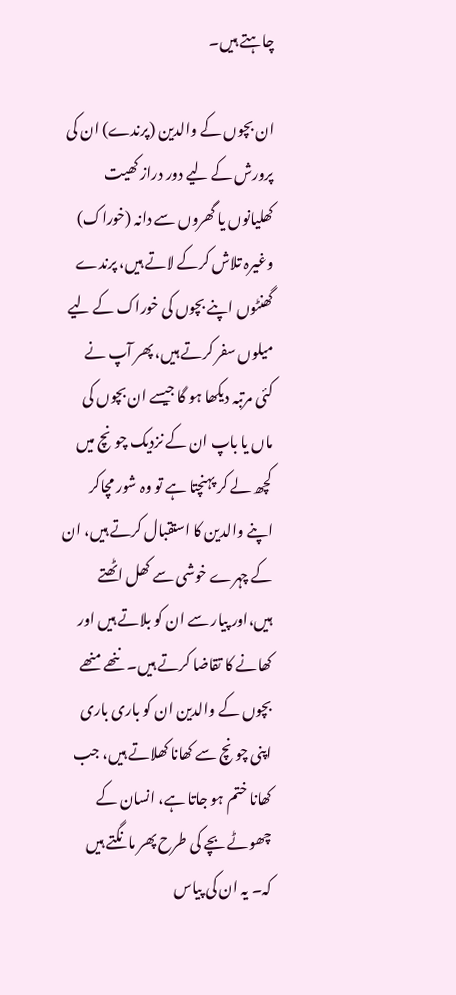چاہتے ہیں۔

ان بچوں کے والدین (پرندے) ان کی پرورش کے لیے دور دراز کھیت کھلیانوں یا گھروں سے دانہ (خوراک) وغیرہ تلاش کرکے لاتے ہیں، پرندے گھنٹوں اپنے بچوں کی خوراک کے لیے میلوں سفر کرتے ہیں، پھر آپ نے کئی مرتبہ دیکھا ہو گا جیسے ان بچوں کی ماں یا باپ ان کے نزدیک چونچ میں کچھ لے کر پہنچتا ہے تو وہ شور مچاکر اپنے والدین کا استقبال کرتے ہیں، ان کے چہرے خوشی سے کھل اٹھتے ہیں،اور پیار سے ان کو بلاتے ہیں اور کھانے کا تقاضا کرتے ہیں۔ ننھے منھے بچوں کے والدین ان کو باری باری اپنی چو نچ سے کھانا کھلاتے ہیں، جب کھانا ختم ہو جاتا ہے، انسان کے چھوٹے بچے کی طرح پھر مانگتے ہیں کہ۔ یہ ان کی پیاس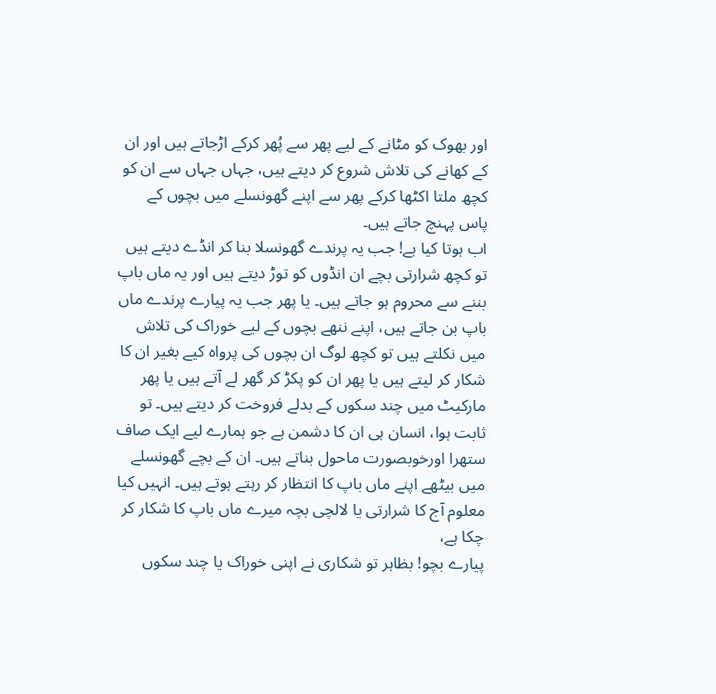اور بھوک کو مٹانے کے لیے پھر سے پُھر کرکے اڑجاتے ہیں اور ان کے کھانے کی تلاش شروع کر دیتے ہیں، جہاں جہاں سے ان کو کچھ ملتا اکٹھا کرکے پھر سے اپنے گھونسلے میں بچوں کے پاس پہنچ جاتے ہیں۔
اب ہوتا کیا ہے! جب یہ پرندے گھونسلا بنا کر انڈے دیتے ہیں تو کچھ شرارتی بچے ان انڈوں کو توڑ دیتے ہیں اور یہ ماں باپ بننے سے محروم ہو جاتے ہیں۔ یا پھر جب یہ پیارے پرندے ماں باپ بن جاتے ہیں، اپنے ننھے بچوں کے لیے خوراک کی تلاش میں نکلتے ہیں تو کچھ لوگ ان بچوں کی پرواہ کیے بغیر ان کا شکار کر لیتے ہیں یا پھر ان کو پکڑ کر گھر لے آتے ہیں یا پھر مارکیٹ میں چند سکوں کے بدلے فروخت کر دیتے ہیں۔ تو ثابت ہوا، انسان ہی ان کا دشمن ہے جو ہمارے لیے ایک صاف ستھرا اورخوبصورت ماحول بناتے ہیں۔ ان کے بچے گھونسلے میں بیٹھے اپنے ماں باپ کا انتظار کر رہتے ہوتے ہیں۔ انہیں کیا معلوم آج کا شرارتی یا لالچی بچہ میرے ماں باپ کا شکار کر چکا ہے،
پیارے بچو! بظاہر تو شکاری نے اپنی خوراک یا چند سکوں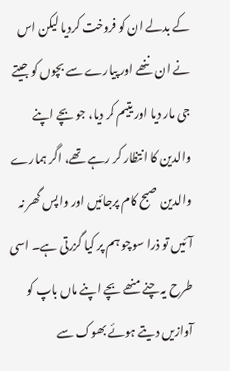کے بدلے ان کو فروخت کردیا لیکن اس نے ان ننھے اور پیارے سے بچوں کو جیتے جی مار دیا اور یتیم کر دیا، جو بچے اپنے والدین کا انتظار کر رہے تھے، اگر ہمارے والدین صبح کام پرجائیں اور واپس گھر نہ آئیں تو ذرا سوچو ہم پر کیا گزرتی ہے۔ اسی طرح یہ چنے منھے بچے اپنے ماں باپ کو آوازیں دیتے ہوئے بھوک سے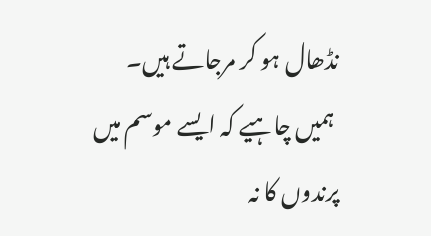نڈھال ہو کر مرجاتے ہیں۔
 ہمیں چاہیے کہ ایسے موسم میں پرندوں کا نہ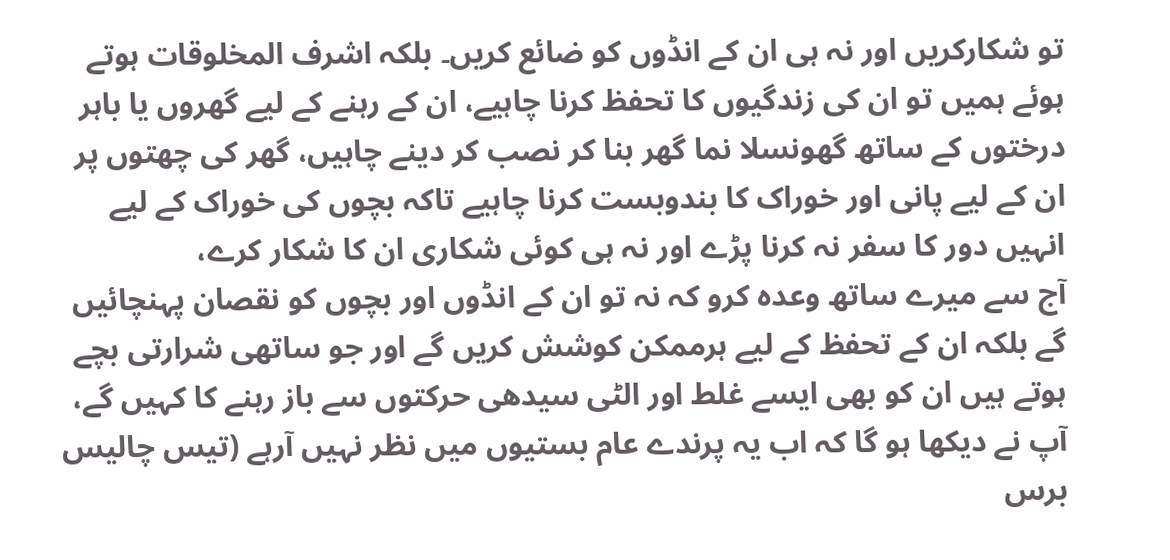تو شکارکریں اور نہ ہی ان کے انڈوں کو ضائع کریں۔ بلکہ اشرف المخلوقات ہوتے ہوئے ہمیں تو ان کی زندگیوں کا تحفظ کرنا چاہیے، ان کے رہنے کے لیے گھروں یا باہر درختوں کے ساتھ گھونسلا نما گھر بنا کر نصب کر دینے چاہیں، گھر کی چھتوں پر ان کے لیے پانی اور خوراک کا بندوبست کرنا چاہیے تاکہ بچوں کی خوراک کے لیے انہیں دور کا سفر نہ کرنا پڑے اور نہ ہی کوئی شکاری ان کا شکار کرے،
آج سے میرے ساتھ وعدہ کرو کہ نہ تو ان کے انڈوں اور بچوں کو نقصان پہنچائیں گے بلکہ ان کے تحفظ کے لیے ہرممکن کوشش کریں گے اور جو ساتھی شرارتی بچے ہوتے ہیں ان کو بھی ایسے غلط اور الٹی سیدھی حرکتوں سے باز رہنے کا کہیں گے، آپ نے دیکھا ہو گا کہ اب یہ پرندے عام بستیوں میں نظر نہیں آرہے (تیس چالیس برس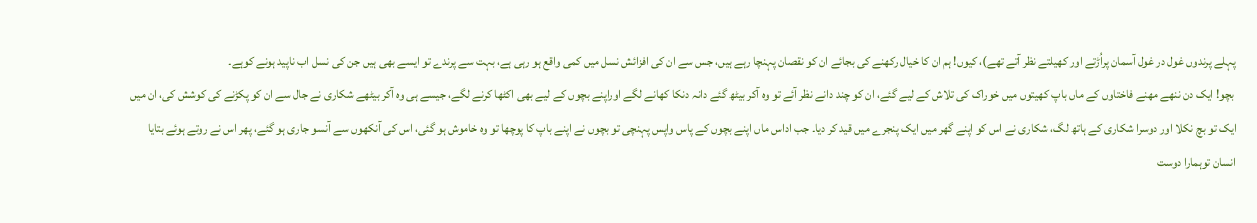پہلے پرندوں غول در غول آسمان پراُڑتے اور کھیلتے نظر آتے تھے)، کیوں! ہم ان کا خیال رکھنے کی بجائے ان کو نقصان پہنچا رہے ہیں، جس سے ان کی افزائش نسل میں کمی واقع ہو رہی ہے، بہت سے پرندے تو ایسے بھی ہیں جن کی نسل اب ناپید ہونے کوہے۔
 بچو! ایک دن ننھے مھنے فاختاوں کے ماں باپ کھیتوں میں خوراک کی تلاش کے لیے گئے، ان کو چند دانے نظر آئے تو وہ آکر بیٹھ گئے دانہ دنکا کھانے لگے اوراپنے بچوں کے لیے بھی اکٹھا کرنے لگے، جیسے ہی وہ آکر بیٹھے شکاری نے جال سے ان کو پکڑنے کی کوشش کی، ان میں ایک تو بچ نکلا اور دوسرا شکاری کے ہاتھ لگ، شکاری نے اس کو اپنے گھر میں ایک پنجرے میں قید کر دیا۔ جب اداس ماں اپنے بچوں کے پاس واپس پہنچی تو بچوں نے اپنے باپ کا پوچھا تو وہ خاموش ہو گئی، اس کی آنکھوں سے آنسو جاری ہو گئے، پھر اس نے روتے ہوئے بتایا انسان توہمارا دوست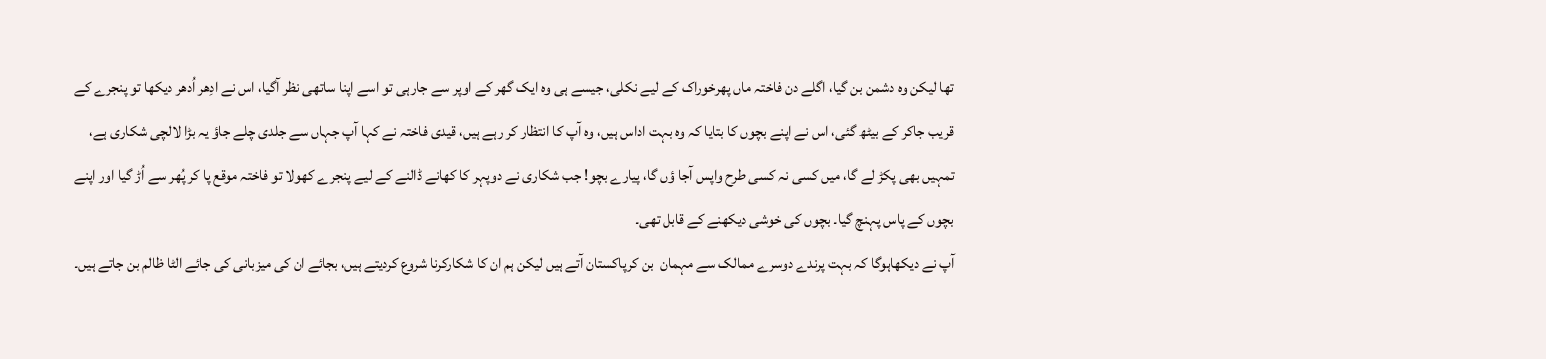تھا لیکن وہ دشمن بن گیا، اگلے دن فاختہ ماں پھرخوراک کے لیے نکلی، جیسے ہی وہ ایک گھر کے اوپر سے جارہی تو اسے اپنا ساتھی نظر آگیا، اس نے ادِھر اُدھر دیکھا تو پنجرے کے قریب جاکر کے بیٹھ گئی، اس نے اپنے بچوں کا بتایا کہ وہ بہت اداس ہیں، وہ آپ کا انتظار کر رہے ہیں، قیدی فاختہ نے کہا آپ جہاں سے جلدی چلے جاؤ یہ بڑا لالچی شکاری ہے، تمہیں بھی پکڑ لے گا، میں کسی نہ کسی طرح واپس آجا ؤں گا، پیارے بچو! جب شکاری نے دوپہر کا کھانے ڈالنے کے لیے پنجرے کھولا تو فاختہ موقع پا کر پُھر سے اُڑ گیا اور اپنے بچوں کے پاس پہنچ گیا۔ بچوں کی خوشی دیکھنے کے قابل تھی۔
آپ نے دیکھاہوگا کہ بہت پرندے دوسرے ممالک سے مہمان  بن کرپاکستان آتے ہیں لیکن ہم ان کا شکارکرنا شروع کردیتے ہیں، بجائے ان کی میزبانی کی جائے الٹا ظالم بن جاتے ہیں۔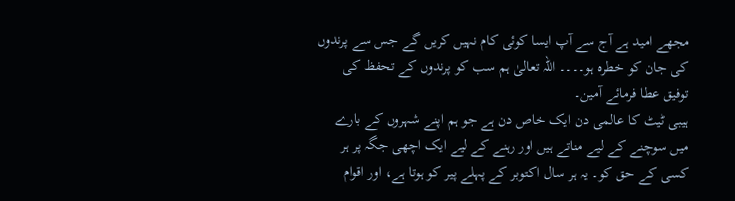مجھے امید ہے آج سے آپ ایسا کوئی کام نہیں کریں گے جس سے پرندوں کی جان کو خطرہ ہو۔۔۔۔ اللہ تعالیٰ ہم سب کو پرندوں کے تحفظ کی توفیق عطا فرمائے آمین۔
ہیبی ٹیٹ کا عالمی دن ایک خاص دن ہے جو ہم اپنے شہروں کے بارے میں سوچنے کے لیے مناتے ہیں اور رہنے کے لیے ایک اچھی جگہ پر ہر کسی کے حق کو۔ یہ ہر سال اکتوبر کے پہلے پیر کو ہوتا ہے، اور اقوام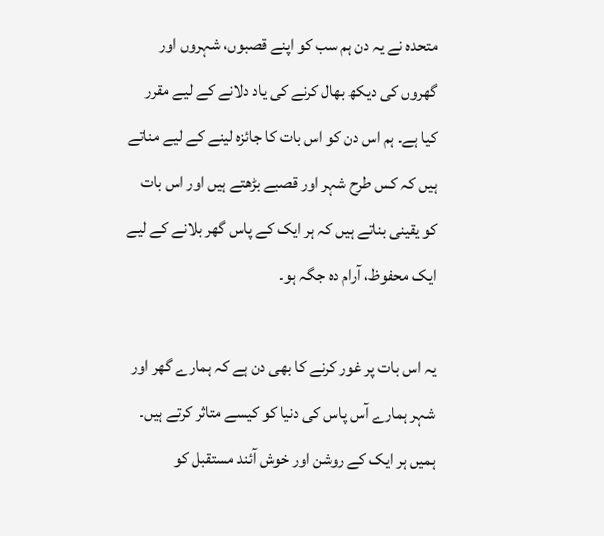متحدہ نے یہ دن ہم سب کو اپنے قصبوں، شہروں اور گھروں کی دیکھ بھال کرنے کی یاد دلانے کے لیے مقرر کیا ہے۔ ہم اس دن کو اس بات کا جائزہ لینے کے لیے مناتے ہیں کہ کس طرح شہر اور قصبے بڑھتے ہیں اور اس بات کو یقینی بناتے ہیں کہ ہر ایک کے پاس گھر بلانے کے لیے ایک محفوظ، آرام دہ جگہ ہو۔

یہ اس بات پر غور کرنے کا بھی دن ہے کہ ہمارے گھر اور شہر ہمارے آس پاس کی دنیا کو کیسے متاثر کرتے ہیں۔ ہمیں ہر ایک کے روشن اور خوش آئند مستقبل کو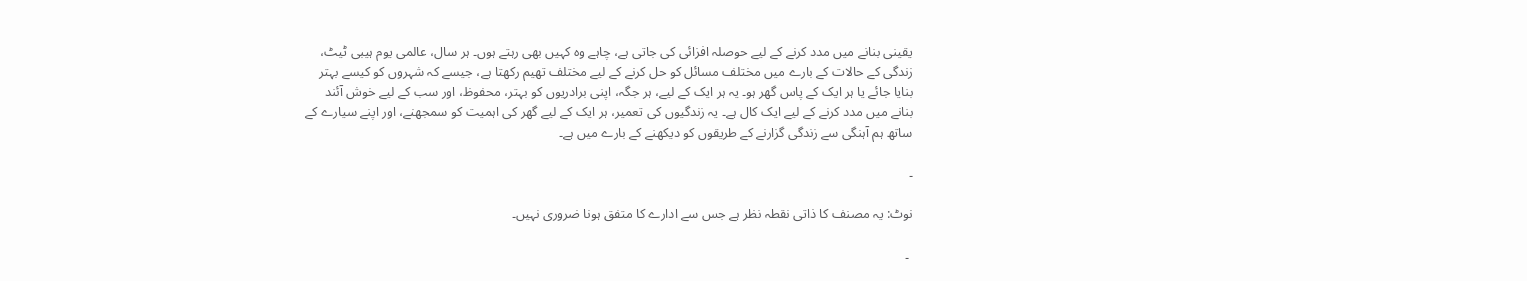یقینی بنانے میں مدد کرنے کے لیے حوصلہ افزائی کی جاتی ہے، چاہے وہ کہیں بھی رہتے ہوں۔ ہر سال، عالمی یوم ہیبی ٹیٹ، زندگی کے حالات کے بارے میں مختلف مسائل کو حل کرنے کے لیے مختلف تھیم رکھتا ہے، جیسے کہ شہروں کو کیسے بہتر بنایا جائے یا ہر ایک کے پاس گھر ہو۔ یہ ہر ایک کے لیے، ہر جگہ، اپنی برادریوں کو بہتر، محفوظ، اور سب کے لیے خوش آئند بنانے میں مدد کرنے کے لیے ایک کال ہے۔ یہ زندگیوں کی تعمیر، ہر ایک کے لیے گھر کی اہمیت کو سمجھنے، اور اپنے سیارے کے ساتھ ہم آہنگی سے زندگی گزارنے کے طریقوں کو دیکھنے کے بارے میں ہے۔

۔

نوٹ: یہ مصنف کا ذاتی نقطہ نظر ہے جس سے ادارے کا متفق ہونا ضروری نہیں۔

 ۔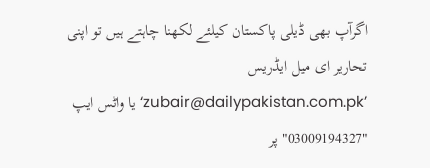اگرآپ بھی ڈیلی پاکستان کیلئے لکھنا چاہتے ہیں تو اپنی تحاریر ای میل ایڈریس ’zubair@dailypakistan.com.pk‘ یا واٹس ایپ "03009194327" پر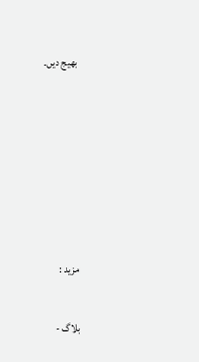بھیج دیں۔






مزید :

بلاگ -